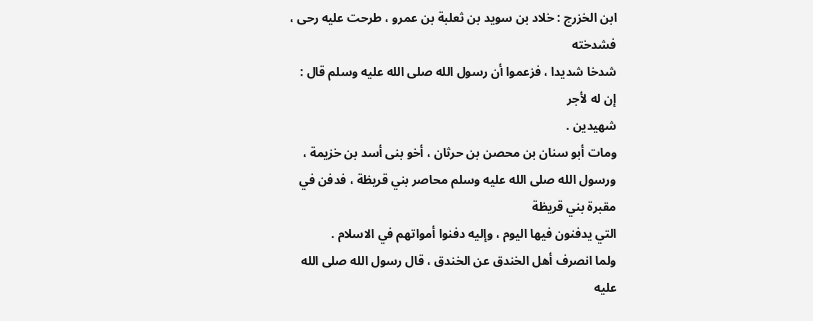ابن الخزرج : خلاد بن سويد بن ثعلبة بن عمرو ، طرحت عليه رحى ، فشدخته
شدخا شديدا ، فزعموا أن رسول الله صلى الله عليه وسلم قال : إن له لأجر
شهيدين .
ومات أبو سنان بن محصن بن حرثان ، أخو بنى أسد بن خزيمة ،
ورسول الله صلى الله عليه وسلم محاصر بني قريظة ، فدفن في مقبرة بني قريظة
التي يدفنون فيها اليوم ، وإليه دفنوا أمواتهم في الاسلام .
ولما انصرف أهل الخندق عن الخندق ، قال رسول الله صلى الله عليه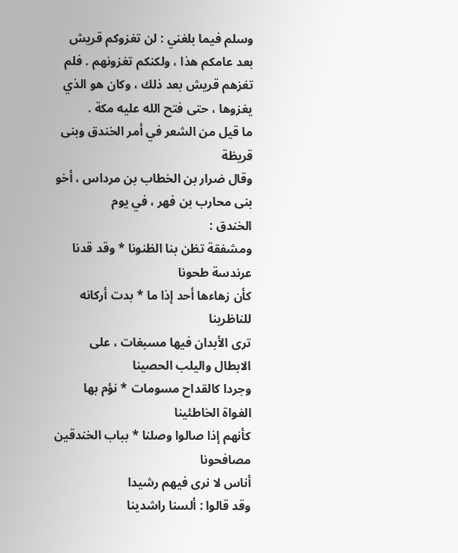وسلم فيما بلغني : لن تغزوكم قريش بعد عامكم هذا ، ولكنكم تغزونهم . فلم
تغزهم قريش بعد ذلك ، وكان هو الذي يغزوها ، حتى فتح الله عليه مكة .
ما قيل من الشعر في أمر الخندق وبنى قريظة
وقال ضرار بن الخطاب بن مرداس ، أخو بنى محارب بن فهر ، في يوم
الخندق :
ومشفقة تظن بنا الظنونا * وقد قدنا عرندسة طحونا
كأن زهاءها أحد إذا ما * بدت أركانه للناظرينا
ترى الأبدان فيها مسبغات ، على الابطال واليلب الحصينا
وجردا كالقداح مسومات * نؤم بها الغواة الخاطئينا
كأنهم إذا صالوا وصلنا * بباب الخندقين مصافحونا
أناس لا نرى فيهم رشيدا
وقد قالوا : ألسنا راشدينا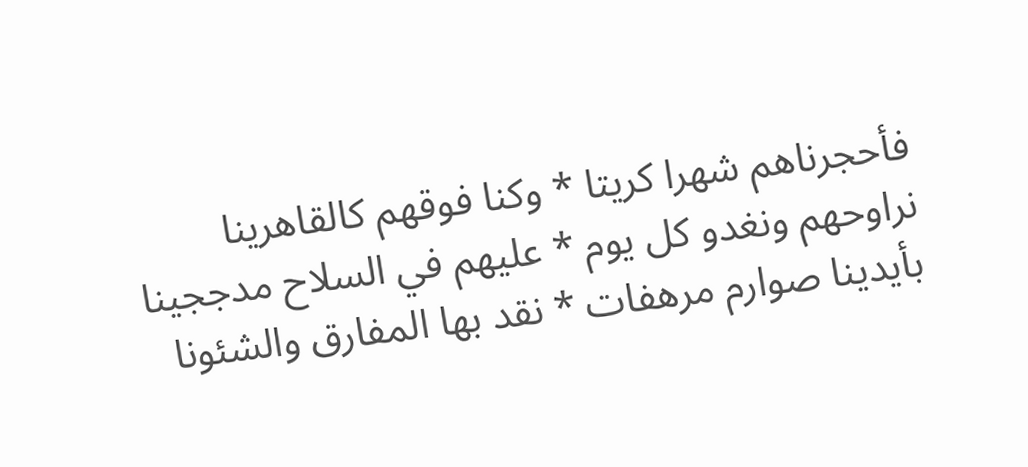فأحجرناهم شهرا كريتا * وكنا فوقهم كالقاهرينا
نراوحهم ونغدو كل يوم * عليهم في السلاح مدججينا
بأيدينا صوارم مرهفات * نقد بها المفارق والشئونا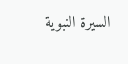السيرة النبوية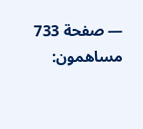— صفحة 733
مساهمون: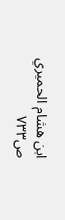ابن هشام الحميري
ص٧٣٣